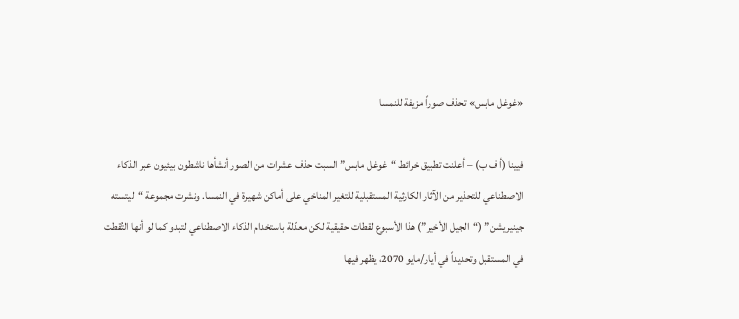«غوغل مابس» تحذف صوراً مزيفة للنمسا

فيينا (أ ف ب) – أعلنت تطبيق خرائط “غوغل مابس” السبت حذف عشرات من الصور أنشأها ناشطون بيئيون عبر الذكاء الاصطناعي للتحذير من الآثار الكارثية المستقبلية للتغير المناخي على أماكن شهيرة في النمسا. ونشرت مجموعة “ليتسته جينيريشن” (“الجيل الأخير”) هذا الأسبوع لقطات حقيقية لكن معدّلة باستخدام الذكاء الاصطناعي لتبدو كما لو أنها التُقطت في المستقبل وتحديداً في أيار/مايو 2070، يظهر فيها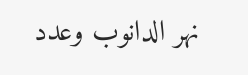نهر الدانوب وعدد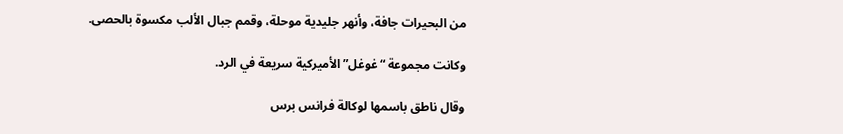من البحيرات جافة، وأنهر جليدية موحلة، وقمم جبال الألب مكسوة بالحصى.

وكانت مجموعة “غوغل” الأميركية سريعة في الرد.

وقال ناطق باسمها لوكالة فرانس برس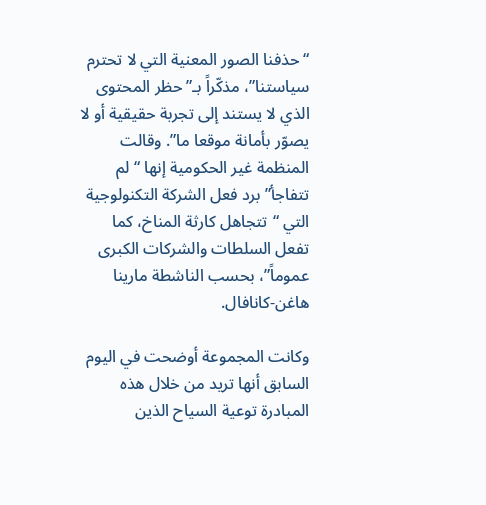“حذفنا الصور المعنية التي لا تحترم سياستنا”، مذكّراً بـ”حظر المحتوى الذي لا يستند إلى تجربة حقيقية أو لا يصوّر بأمانة موقعا ما”. وقالت المنظمة غير الحكومية إنها “لم تتفاجأ” برد فعل الشركة التكنولوجية التي “تتجاهل كارثة المناخ، كما تفعل السلطات والشركات الكبرى عموماً”، بحسب الناشطة مارينا هاغن-كانافال.

وكانت المجموعة أوضحت في اليوم السابق أنها تريد من خلال هذه المبادرة توعية السياح الذين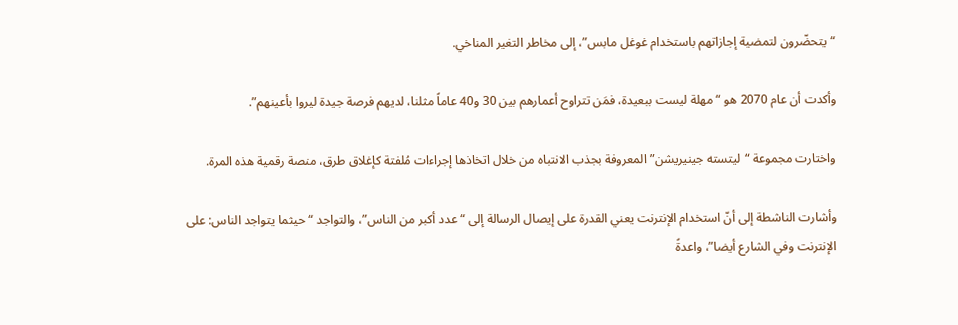“يتحضّرون لتمضية إجازاتهم باستخدام غوغل مابس”، إلى مخاطر التغير المناخي.

وأكدت أن عام 2070 هو “مهلة ليست ببعيدة، فمَن تتراوح أعمارهم بين 30 و40 عاماً مثلنا، لديهم فرصة جيدة ليروا بأعينهم”.

واختارت مجموعة “ليتسته جينيريشن” المعروفة بجذب الانتباه من خلال اتخاذها إجراءات مُلفتة كإغلاق طرق، منصة رقمية هذه المرة.

وأشارت الناشطة إلى أنّ استخدام الإنترنت يعني القدرة على إيصال الرسالة إلى “عدد أكبر من الناس”، والتواجد “حيثما يتواجد الناس: على الإنترنت وفي الشارع أيضا”، واعدةً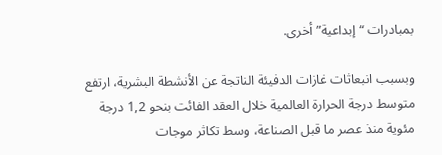بمبادرات “إبداعية” أخرى.

وبسبب انبعاثات غازات الدفيئة الناتجة عن الأنشطة البشرية، ارتفع متوسط درجة الحرارة العالمية خلال العقد الفائت بنحو 1,2 درجة مئوية منذ عصر ما قبل الصناعة، وسط تكاثر موجات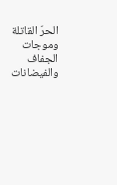الحرّ القاتلة وموجات الجفاف والفيضانات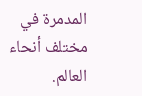المدمرة في مختلف أنحاء العالم.